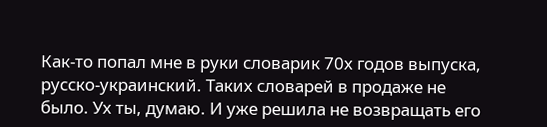Как-то попал мне в руки словарик 70х годов выпуска, русско-украинский. Таких словарей в продаже не было. Ух ты, думаю. И уже решила не возвращать его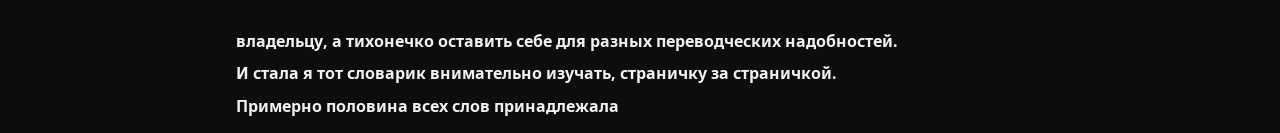владельцу, а тихонечко оставить себе для разных переводческих надобностей.
И стала я тот словарик внимательно изучать, страничку за страничкой.
Примерно половина всех слов принадлежала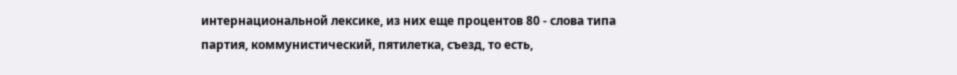интернациональной лексике, из них еще процентов 80 - слова типа партия, коммунистический, пятилетка, съезд, то есть,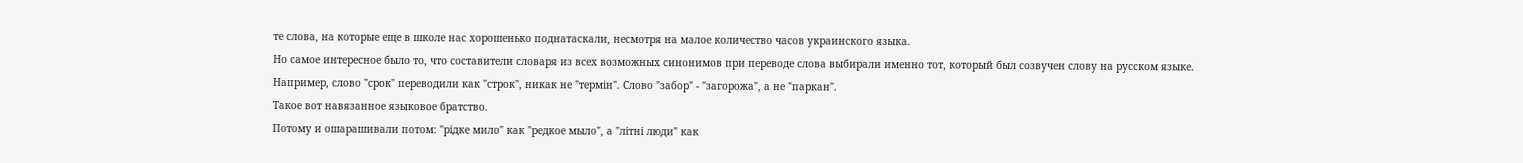те слова, на которые еще в школе нас хорошенько поднатаскали, несмотря на малое количество часов украинского языка.
Но самое интересное было то, что составители словаря из всех возможных синонимов при переводе слова выбирали именно тот, который был созвучен слову на русском языке.
Например, слово "срок" переводили как "строк", никак не "термін". Слово "забор" - "загорожа", а не "паркан".
Такое вот навязанное языковое братство.
Потому и ошарашивали потом: "рідке мило" как "редкое мыло", а "літні люди" как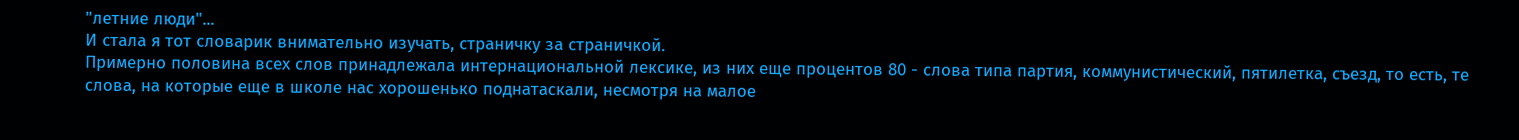"летние люди"...
И стала я тот словарик внимательно изучать, страничку за страничкой.
Примерно половина всех слов принадлежала интернациональной лексике, из них еще процентов 80 - слова типа партия, коммунистический, пятилетка, съезд, то есть, те слова, на которые еще в школе нас хорошенько поднатаскали, несмотря на малое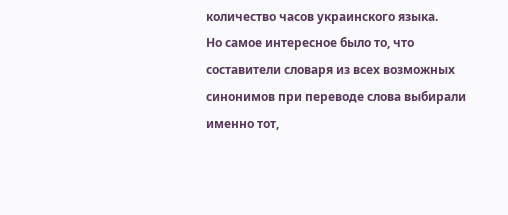количество часов украинского языка.
Но самое интересное было то, что составители словаря из всех возможных синонимов при переводе слова выбирали именно тот,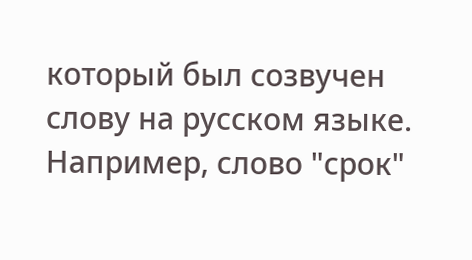который был созвучен слову на русском языке.
Например, слово "срок"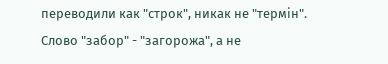переводили как "строк", никак не "термін". Слово "забор" - "загорожа", а не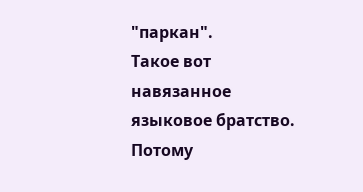"паркан".
Такое вот навязанное языковое братство.
Потому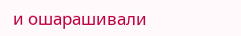и ошарашивали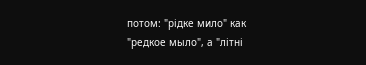потом: "рідке мило" как "редкое мыло", а "літні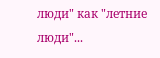люди" как "летние люди"...